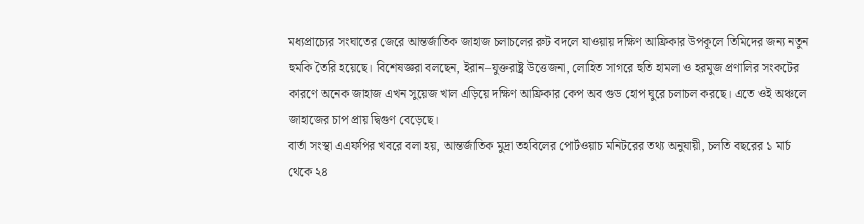মধ্যপ্রাচ্যের সংঘাতের জেরে আন্তর্জাতিক জাহাজ চলাচলের রুট বদলে যাওয়ায় দক্ষিণ আফ্রিকার উপকূলে তিমিদের জন্য নতুন হুমকি তৈরি হয়েছে। বিশেষজ্ঞরা বলছেন, ইরান–যুক্তরাষ্ট্র উত্তেজনা, লোহিত সাগরে হুতি হামলা ও হরমুজ প্রণালির সংকটের কারণে অনেক জাহাজ এখন সুয়েজ খাল এড়িয়ে দক্ষিণ আফ্রিকার কেপ অব গুড হোপ ঘুরে চলাচল করছে। এতে ওই অঞ্চলে জাহাজের চাপ প্রায় দ্বিগুণ বেড়েছে।
বার্তা সংস্থা এএফপির খবরে বলা হয়, আন্তর্জাতিক মুদ্রা তহবিলের পোর্টওয়াচ মনিটরের তথ্য অনুযায়ী, চলতি বছরের ১ মার্চ থেকে ২৪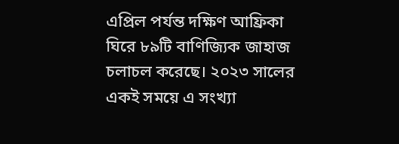এপ্রিল পর্যন্ত দক্ষিণ আফ্রিকা ঘিরে ৮৯টি বাণিজ্যিক জাহাজ চলাচল করেছে। ২০২৩ সালের একই সময়ে এ সংখ্যা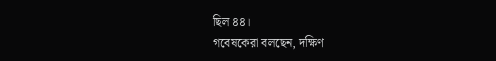ছিল ৪৪।
গবেষকেরা বলছেন, দক্ষিণ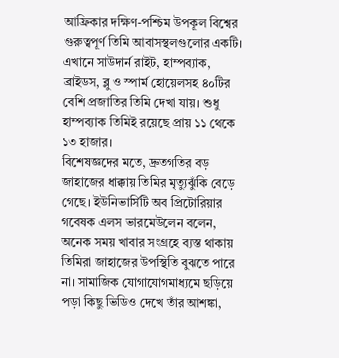আফ্রিকার দক্ষিণ-পশ্চিম উপকূল বিশ্বের গুরুত্বপূর্ণ তিমি আবাসস্থলগুলোর একটি। এখানে সাউদার্ন রাইট, হাম্পব্যাক, ব্রাইডস, ব্লু ও স্পার্ম হোয়েলসহ ৪০টির বেশি প্রজাতির তিমি দেখা যায়। শুধু হাম্পব্যাক তিমিই রয়েছে প্রায় ১১ থেকে ১৩ হাজার।
বিশেষজ্ঞদের মতে, দ্রুতগতির বড় জাহাজের ধাক্কায় তিমির মৃত্যুঝুঁকি বেড়ে গেছে। ইউনিভার্সিটি অব প্রিটোরিয়ার গবেষক এলস ভারমেউলেন বলেন, অনেক সময় খাবার সংগ্রহে ব্যস্ত থাকায় তিমিরা জাহাজের উপস্থিতি বুঝতে পারে না। সামাজিক যোগাযোগমাধ্যমে ছড়িয়ে পড়া কিছু ভিডিও দেখে তাঁর আশঙ্কা,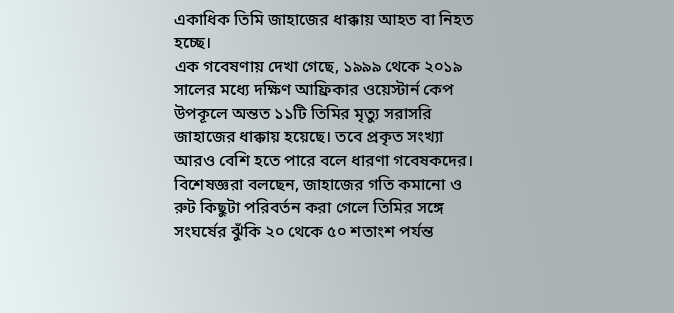একাধিক তিমি জাহাজের ধাক্কায় আহত বা নিহত হচ্ছে।
এক গবেষণায় দেখা গেছে, ১৯৯৯ থেকে ২০১৯ সালের মধ্যে দক্ষিণ আফ্রিকার ওয়েস্টার্ন কেপ উপকূলে অন্তত ১১টি তিমির মৃত্যু সরাসরি জাহাজের ধাক্কায় হয়েছে। তবে প্রকৃত সংখ্যা আরও বেশি হতে পারে বলে ধারণা গবেষকদের।
বিশেষজ্ঞরা বলছেন, জাহাজের গতি কমানো ও রুট কিছুটা পরিবর্তন করা গেলে তিমির সঙ্গে সংঘর্ষের ঝুঁকি ২০ থেকে ৫০ শতাংশ পর্যন্ত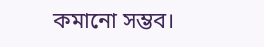কমানো সম্ভব।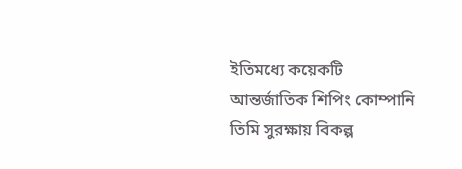ইতিমধ্যে কয়েকটি আন্তর্জাতিক শিপিং কোম্পানি তিমি সুরক্ষায় বিকল্প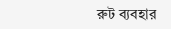রুট ব্যবহার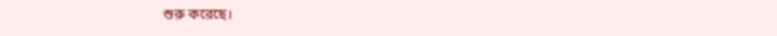শুরু করেছে।